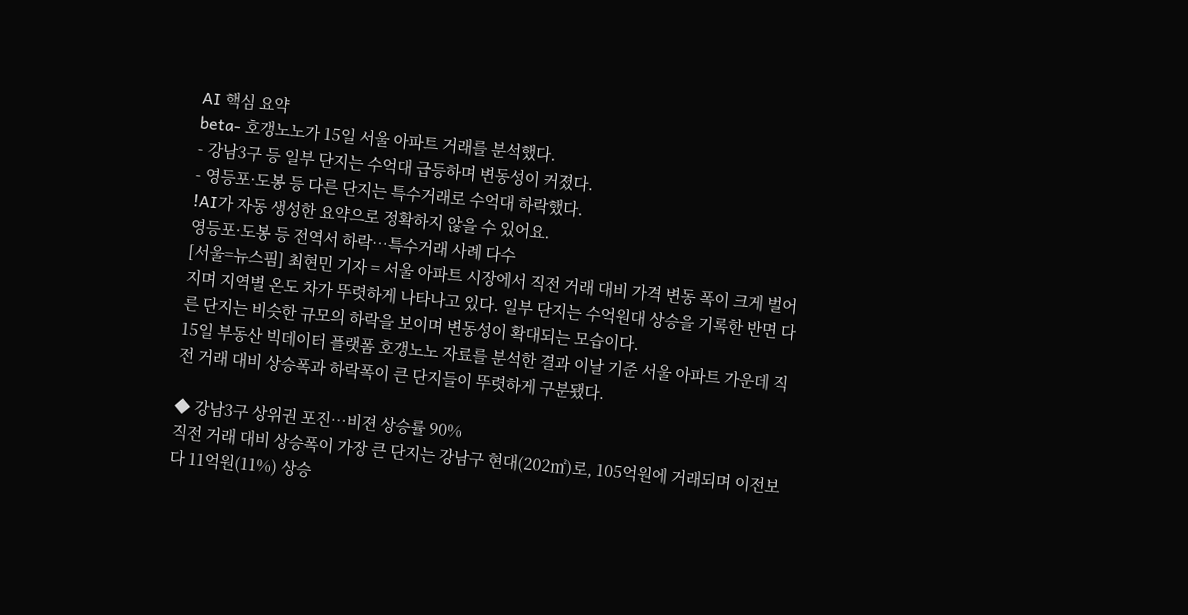AI 핵심 요약
beta- 호갱노노가 15일 서울 아파트 거래를 분석했다.
- 강남3구 등 일부 단지는 수억대 급등하며 변동성이 커졌다.
- 영등포·도봉 등 다른 단지는 특수거래로 수억대 하락했다.
!AI가 자동 생성한 요약으로 정확하지 않을 수 있어요.
영등포·도봉 등 전역서 하락…특수거래 사례 다수
[서울=뉴스핌] 최현민 기자 = 서울 아파트 시장에서 직전 거래 대비 가격 변동 폭이 크게 벌어지며 지역별 온도 차가 뚜렷하게 나타나고 있다. 일부 단지는 수억원대 상승을 기록한 반면 다른 단지는 비슷한 규모의 하락을 보이며 변동성이 확대되는 모습이다.
15일 부동산 빅데이터 플랫폼 호갱노노 자료를 분석한 결과 이날 기준 서울 아파트 가운데 직전 거래 대비 상승폭과 하락폭이 큰 단지들이 뚜렷하게 구분됐다.

◆ 강남3구 상위권 포진…비젼 상승률 90%
직전 거래 대비 상승폭이 가장 큰 단지는 강남구 현대(202㎡)로, 105억원에 거래되며 이전보다 11억원(11%) 상승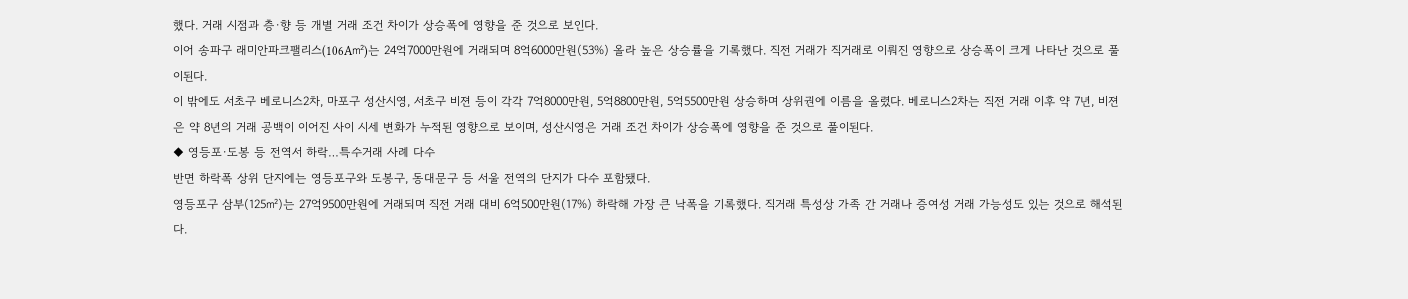했다. 거래 시점과 층·향 등 개별 거래 조건 차이가 상승폭에 영향을 준 것으로 보인다.
이어 송파구 래미안파크팰리스(106A㎡)는 24억7000만원에 거래되며 8억6000만원(53%) 올라 높은 상승률을 기록했다. 직전 거래가 직거래로 이뤄진 영향으로 상승폭이 크게 나타난 것으로 풀이된다.
이 밖에도 서초구 베로니스2차, 마포구 성산시영, 서초구 비젼 등이 각각 7억8000만원, 5억8800만원, 5억5500만원 상승하며 상위권에 이름을 올렸다. 베로니스2차는 직전 거래 이후 약 7년, 비젼은 약 8년의 거래 공백이 이어진 사이 시세 변화가 누적된 영향으로 보이며, 성산시영은 거래 조건 차이가 상승폭에 영향을 준 것으로 풀이된다.
◆ 영등포·도봉 등 전역서 하락…특수거래 사례 다수
반면 하락폭 상위 단지에는 영등포구와 도봉구, 동대문구 등 서울 전역의 단지가 다수 포함됐다.
영등포구 삼부(125㎡)는 27억9500만원에 거래되며 직전 거래 대비 6억500만원(17%) 하락해 가장 큰 낙폭을 기록했다. 직거래 특성상 가족 간 거래나 증여성 거래 가능성도 있는 것으로 해석된다.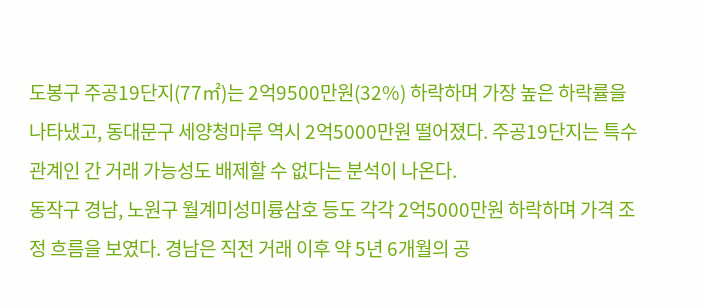도봉구 주공19단지(77㎡)는 2억9500만원(32%) 하락하며 가장 높은 하락률을 나타냈고, 동대문구 세양청마루 역시 2억5000만원 떨어졌다. 주공19단지는 특수관계인 간 거래 가능성도 배제할 수 없다는 분석이 나온다.
동작구 경남, 노원구 월계미성미륭삼호 등도 각각 2억5000만원 하락하며 가격 조정 흐름을 보였다. 경남은 직전 거래 이후 약 5년 6개월의 공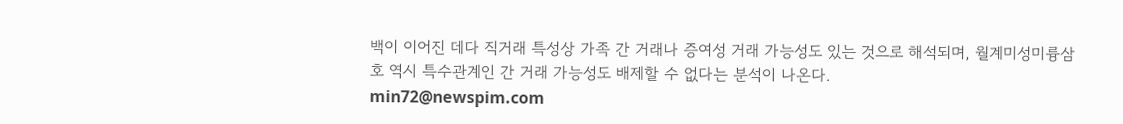백이 이어진 데다 직거래 특성상 가족 간 거래나 증여성 거래 가능성도 있는 것으로 해석되며, 월계미성미륭삼호 역시 특수관계인 간 거래 가능성도 배제할 수 없다는 분석이 나온다.
min72@newspim.com